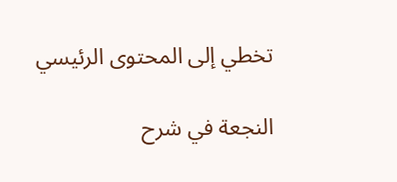تخطي إلى المحتوى الرئيسي

النجعة في شرح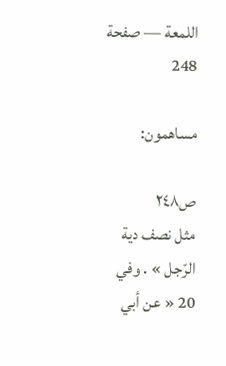اللمعة — صفحة 248

مساهمون:

ص٢٤٨
مثل نصف دية الرّجل » . وفي 20 « عن أبي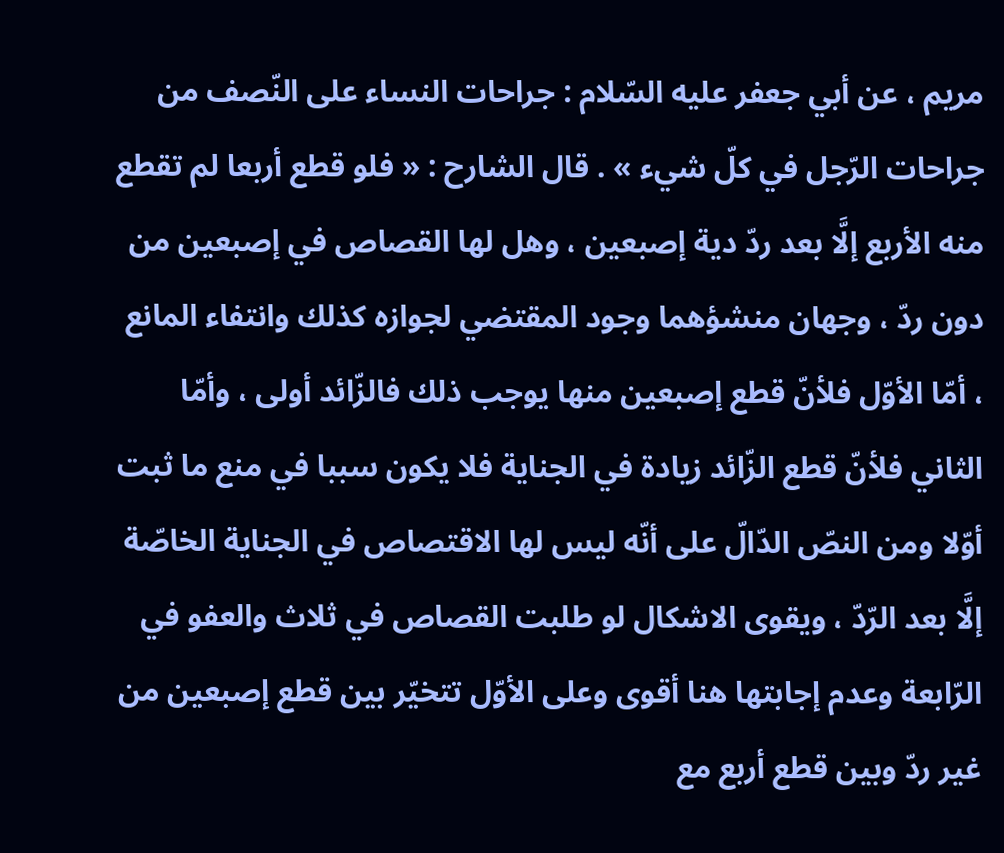مريم ، عن أبي جعفر عليه السّلام : جراحات النساء على النّصف من جراحات الرّجل في كلّ شيء » . قال الشارح : « فلو قطع أربعا لم تقطع منه الأربع إلَّا بعد ردّ دية إصبعين ، وهل لها القصاص في إصبعين من دون ردّ ، وجهان منشؤهما وجود المقتضي لجوازه كذلك وانتفاء المانع ، أمّا الأوّل فلأنّ قطع إصبعين منها يوجب ذلك فالزّائد أولى ، وأمّا الثاني فلأنّ قطع الزّائد زيادة في الجناية فلا يكون سببا في منع ما ثبت أوّلا ومن النصّ الدّالّ على أنّه ليس لها الاقتصاص في الجناية الخاصّة إلَّا بعد الرّدّ ، ويقوى الاشكال لو طلبت القصاص في ثلاث والعفو في الرّابعة وعدم إجابتها هنا أقوى وعلى الأوّل تتخيّر بين قطع إصبعين من غير ردّ وبين قطع أربع مع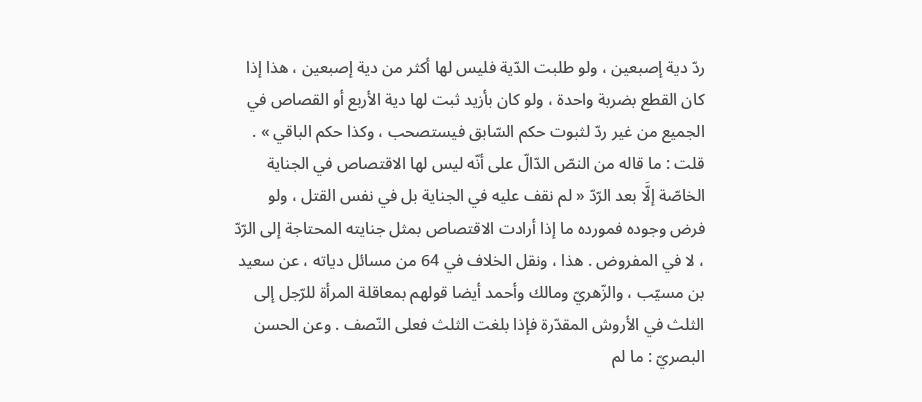ردّ دية إصبعين ، ولو طلبت الدّية فليس لها أكثر من دية إصبعين ، هذا إذا كان القطع بضربة واحدة ، ولو كان بأزيد ثبت لها دية الأربع أو القصاص في الجميع من غير ردّ لثبوت حكم السّابق فيستصحب ، وكذا حكم الباقي » . قلت : ما قاله من النصّ الدّالّ على أنّه ليس لها الاقتصاص في الجناية الخاصّة إلَّا بعد الرّدّ « لم نقف عليه في الجناية بل في نفس القتل ، ولو فرض وجوده فمورده ما إذا أرادت الاقتصاص بمثل جنايته المحتاجة إلى الرّدّ ، لا في المفروض . هذا ، ونقل الخلاف في 64 من مسائل دياته ، عن سعيد بن مسيّب ، والزّهريّ ومالك وأحمد أيضا قولهم بمعاقلة المرأة للرّجل إلى الثلث في الأروش المقدّرة فإذا بلغت الثلث فعلى النّصف . وعن الحسن البصريّ : ما لم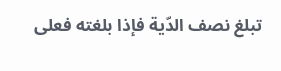تبلغ نصف الدّية فإذا بلغته فعلى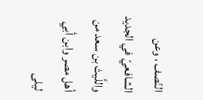النّصف ، وعن الشافعيّ في الجديد واللَّيث بن سعد من أهل مصر وابن أبي ليلى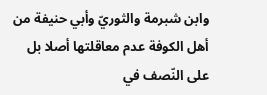وابن شبرمة والثوريّ وأبي حنيفة من أهل الكوفة عدم معاقلتها أصلا بل على النّصف في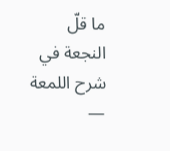ما قلّ
النجعة في شرح اللمعة —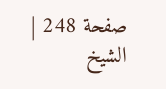صفحة 248 | الشيخ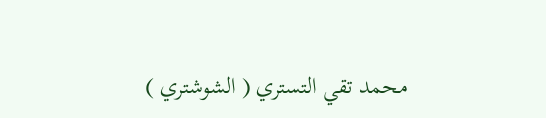محمد تقي التستري ( الشوشتري )